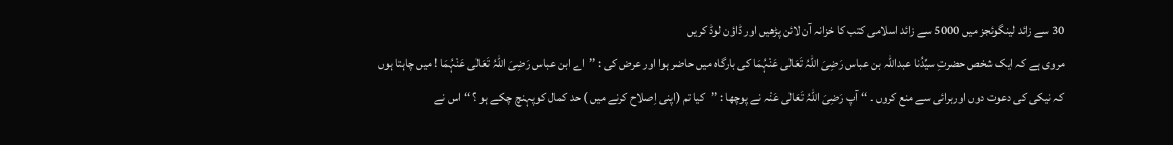30 سے زائد لینگوئجز میں 5000 سے زائد اسلامی کتب کا خزانہ آن لائن پڑھیں اور ڈاؤن لوڈ کریں
مروی ہے کہ ایک شخص حضرتِ سیِّدُنا عبداللہ بن عباس رَضِیَ اللّٰہُ تَعَالٰی عَنْہُمَا کی بارگاہ میں حاضر ہوا اور عرض کی : ’’اے ابن عباس رَضِیَ اللّٰہُ تَعَالٰی عَنْہُمَا ! میں چاہتا ہوں کہ نیکی کی دعوت دوں اوربرائی سے منع کروں ۔ ‘‘ آپ رَضِیَ اللّٰہُ تَعَالٰی عَنْہ نے پوچھا : ’’کیا تم (اپنی اِصلاح کرنے میں ) حد کمال کوپہنچ چکے ہو ؟ ‘‘ اس نے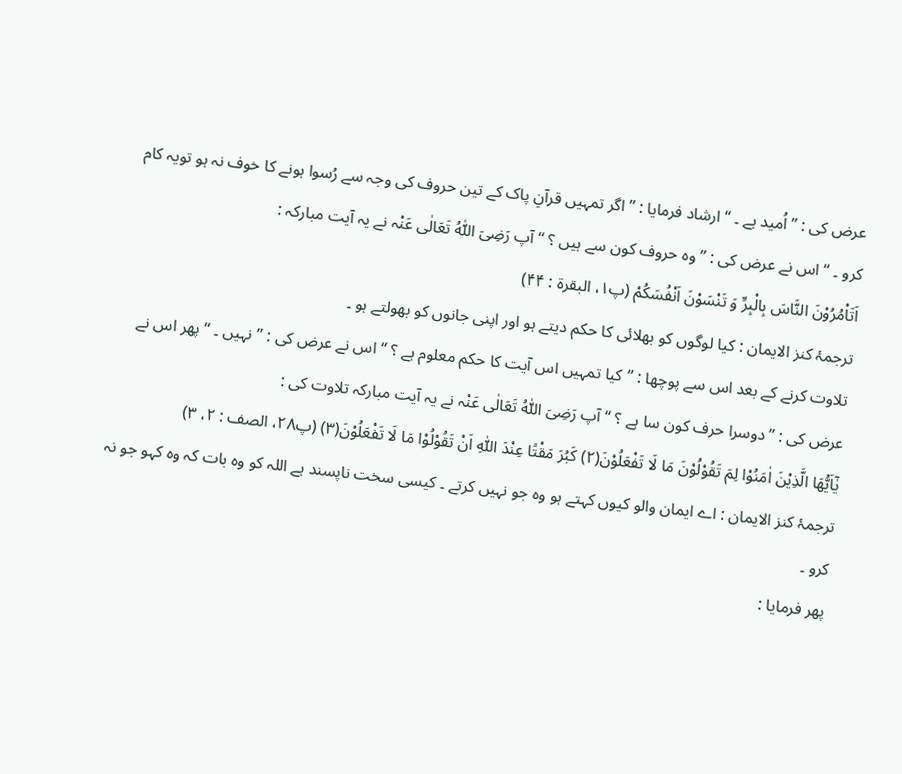عرض کی : ’’اُمید ہے ۔ ‘‘ ارشاد فرمایا : ’’اگر تمہیں قرآنِ پاک کے تین حروف کی وجہ سے رُسوا ہونے کا خوف نہ ہو تویہ کام کرو ۔ ‘‘ اس نے عرض کی : ’’وہ حروف کون سے ہیں ؟ ‘‘ آپ رَضِیَ اللّٰہُ تَعَالٰی عَنْہ نے یہ آیت مبارکہ :
اَتَاْمُرُوْنَ النَّاسَ بِالْبِرِّ وَ تَنْسَوْنَ اَنْفُسَكُمْ (پ۱، البقرۃ : ۴۴)
ترجمۂ کنز الایمان : کیا لوگوں کو بھلائی کا حکم دیتے ہو اور اپنی جانوں کو بھولتے ہو ۔
تلاوت کرنے کے بعد اس سے پوچھا : ’’کیا تمہیں اس آیت کا حکم معلوم ہے ؟ ‘‘ اس نے عرض کی : ’’نہیں ۔ ‘‘ پھر اس نے عرض کی : ’’دوسرا حرف کون سا ہے ؟ ‘‘ آپ رَضِیَ اللّٰہُ تَعَالٰی عَنْہ نے یہ آیت مبارکہ تلاوت کی :
یٰۤاَیُّهَا الَّذِیْنَ اٰمَنُوْا لِمَ تَقُوْلُوْنَ مَا لَا تَفْعَلُوْنَ(۲) كَبُرَ مَقْتًا عِنْدَ اللّٰهِ اَنْ تَقُوْلُوْا مَا لَا تَفْعَلُوْنَ(۳) (پ۲۸، الصف : ۲، ۳)
ترجمۂ کنز الایمان : اے ایمان والو کیوں کہتے ہو وہ جو نہیں کرتے ۔ کیسی سخت ناپسند ہے اللہ کو وہ بات کہ وہ کہو جو نہ کرو ۔
پھر فرمایا :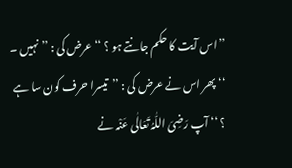’’اس آیت کا حکم جانتے ہو ؟ ‘‘ عرض کی : ’’نہیں ۔ ‘‘ پھر اس نے عرض کی : ’’تیسرا حرف کون سا ہے ؟ ‘‘ آپ رَضِیَ اللّٰہُ تَعَالٰی عَنْہ نے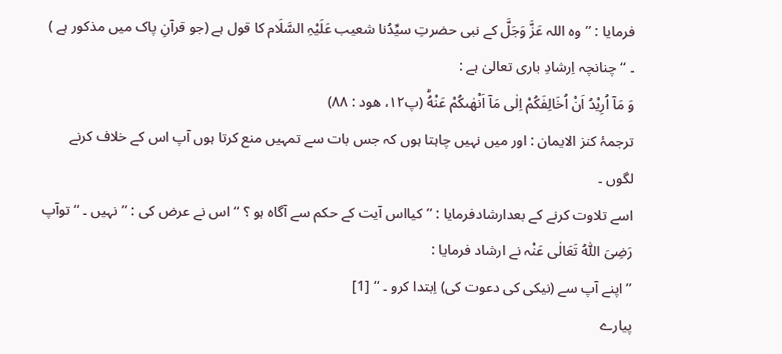فرمایا : ’’وہ اللہ عَزَّ وَجَلَّ کے نبی حضرتِ سیِّدُنا شعیب عَلَیْہِ السَّلَام کا قول ہے (جو قرآنِ پاک میں مذکور ہے ) ۔ ‘‘ چنانچہ اِرشادِ باری تعالیٰ ہے :
وَ مَاۤ اُرِیْدُ اَنْ اُخَالِفَكُمْ اِلٰى مَاۤ اَنْهٰىكُمْ عَنْهُؕ (پ۱۲، ھود : ۸۸)
ترجمۂ کنز الایمان : اور میں نہیں چاہتا ہوں کہ جس بات سے تمہیں منع کرتا ہوں آپ اس کے خلاف کرنے لگوں ۔
اسے تلاوت کرنے کے بعدارشادفرمایا : ’’کیااس آیت کے حکم سے آگاہ ہو ؟ ‘‘ اس نے عرض کی : ’’نہیں ۔ ‘‘توآپ رَضِیَ اللّٰہُ تَعَالٰی عَنْہ نے ارشاد فرمایا :
’’اپنے آپ سے (نیکی کی دعوت کی) اِبتدا کرو ۔ ‘‘ [1]
پیارے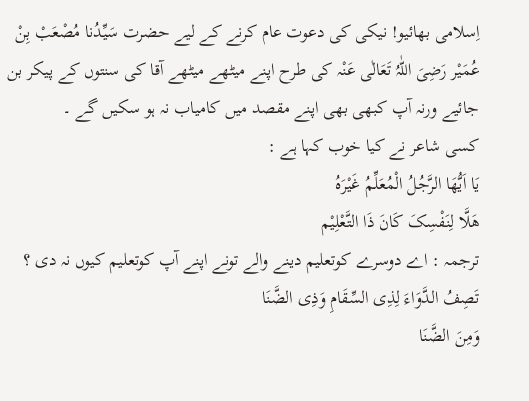اِسلامی بھائیو! نیکی کی دعوت عام کرنے کے لیے حضرت سَیِّدُنا مُصْعَبْ بِنْ عُمَیْر رَضِیَ اللّٰہُ تَعَالٰی عَنْہ کی طرح اپنے میٹھے میٹھے آقا کی سنتوں کے پیکر بن جائیے ورنہ آپ کبھی بھی اپنے مقصد میں کامیاب نہ ہو سکیں گے ۔
کسی شاعر نے کیا خوب کہا ہے :
یَا اَیُّھَا الرَّجُلُ الْمُعَلِّمُ غَیْرَہُ
ھَلَّا لِنَفْسِکَ کَانَ ذَا التَّعْلِیْم
ترجمہ : اے دوسرے کوتعلیم دینے والے تونے اپنے آپ کوتعلیم کیوں نہ دی ؟
تَصِفُ الدَّوَاءَ لِذِی السِّقَامِ وَذِی الضَّنَا
وَمِنَ الضَّنَا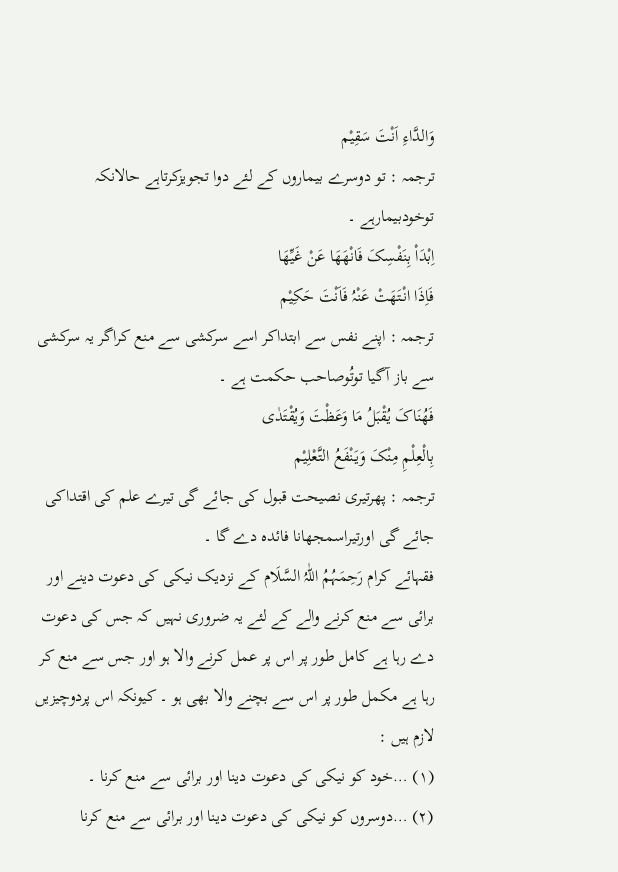وَالدَّاءِ اَنْتَ سَقِیْم
ترجمہ : تو دوسرے بیماروں کے لئے دوا تجویزکرتاہے حالانکہ توخودبیمارہے ۔
اِبْدَاْ بِنَفْسِکَ فَانْھَھَا عَنْ غَیِّھَا
فَاِذَا انْتَھَتْ عَنْہُ فَاَنْتَ حَکِیْم
ترجمہ : اپنے نفس سے ابتداکر اسے سرکشی سے منع کراگر یہ سرکشی سے باز آگیا توتُوصاحب حکمت ہے ۔
فَھُنَاکَ یُقْبَلُ مَا وَعَظْتَ وَیُقْتَدٰی
بِالْعِلْمِ مِنْکَ وَیَنْفَعُ التَّعْلِیْم
ترجمہ : پھرتیری نصیحت قبول کی جائے گی تیرے علم کی اقتداکی جائے گی اورتیراسمجھانا فائدہ دے گا ۔
فقہائے کرام رَحِمَہُمُ اللّٰہُ السَّلَام کے نزدیک نیکی کی دعوت دینے اور برائی سے منع کرنے والے کے لئے یہ ضروری نہیں کہ جس کی دعوت دے رہا ہے کامل طور پر اس پر عمل کرنے والا ہو اور جس سے منع کر رہا ہے مکمل طور پر اس سے بچنے والا بھی ہو ۔ کیونکہ اس پردوچیزیں لازم ہیں :
(۱) …خود کو نیکی کی دعوت دینا اور برائی سے منع کرنا ۔
(۲) …دوسروں کو نیکی کی دعوت دینا اور برائی سے منع کرنا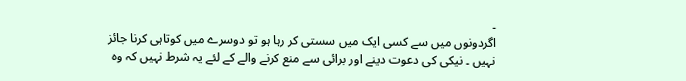۔
اگردونوں میں سے کسی ایک میں سستی کر رہا ہو تو دوسرے میں کوتاہی کرنا جائز نہیں ۔ نیکی کی دعوت دینے اور برائی سے منع کرنے والے کے لئے یہ شرط نہیں کہ وہ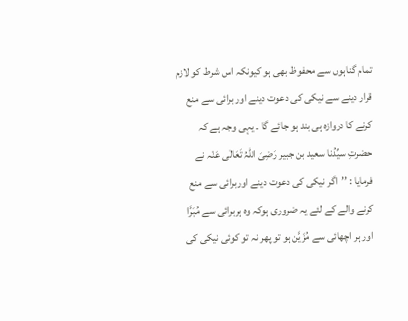تمام گناہوں سے محفوظ بھی ہو کیونکہ اس شرط کو لازم قرار دینے سے نیکی کی دعوت دینے اور برائی سے منع کرنے کا دروازہ ہی بند ہو جائے گا ۔ یہی وجہ ہے کہ حضرتِ سیِّدُنا سعید بن جبیر رَضِیَ اللّٰہُ تَعَالٰی عَنْہ نے فرمایا : ’’اگر نیکی کی دعوت دینے اوربرائی سے منع کرنے والے کے لئے یہ ضروری ہوکہ وہ ہربرائی سے مُبَرَّا اور ہر اچھائی سے مُزَیَّن ہو تو پھر نہ تو کوئی نیکی کی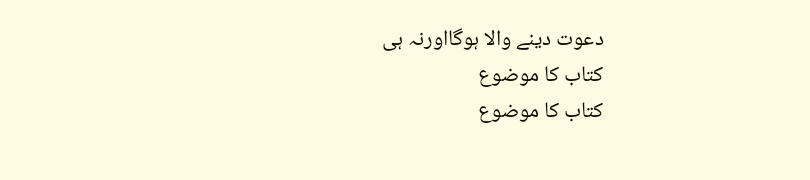دعوت دینے والا ہوگااورنہ ہی
کتاب کا موضوع
کتاب کا موضوع